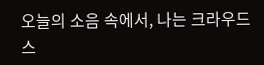오늘의 소음 속에서, 나는 크라우드스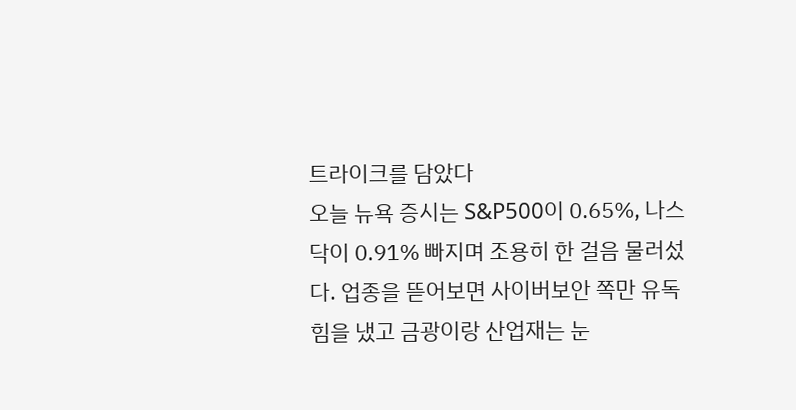트라이크를 담았다
오늘 뉴욕 증시는 S&P500이 0.65%, 나스닥이 0.91% 빠지며 조용히 한 걸음 물러섰다. 업종을 뜯어보면 사이버보안 쪽만 유독 힘을 냈고 금광이랑 산업재는 눈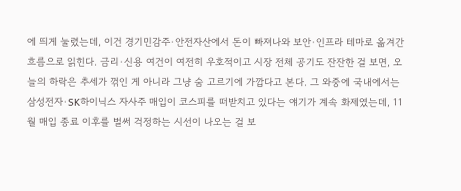에 띄게 눌렸는데, 이건 경기민감주·안전자산에서 돈이 빠져나와 보안·인프라 테마로 옮겨간 흐름으로 읽힌다. 금리·신용 여건이 여전히 우호적이고 시장 전체 공기도 잔잔한 걸 보면, 오늘의 하락은 추세가 꺾인 게 아니라 그냥 숨 고르기에 가깝다고 본다. 그 와중에 국내에서는 삼성전자·SK하이닉스 자사주 매입이 코스피를 떠받치고 있다는 얘기가 계속 화제였는데, 11월 매입 종료 이후를 벌써 걱정하는 시선이 나오는 걸 보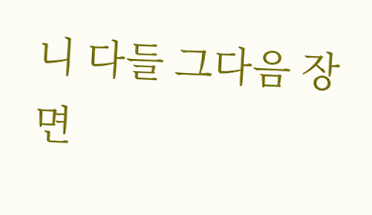니 다들 그다음 장면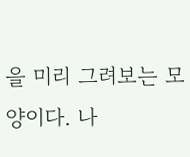을 미리 그려보는 모양이다. 나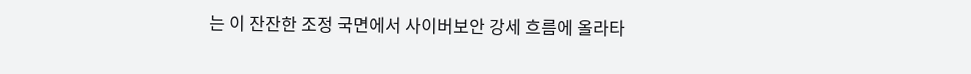는 이 잔잔한 조정 국면에서 사이버보안 강세 흐름에 올라타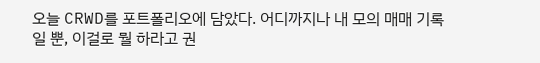오늘 CRWD를 포트폴리오에 담았다. 어디까지나 내 모의 매매 기록일 뿐, 이걸로 뭘 하라고 권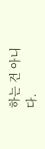하는 건 아니다.